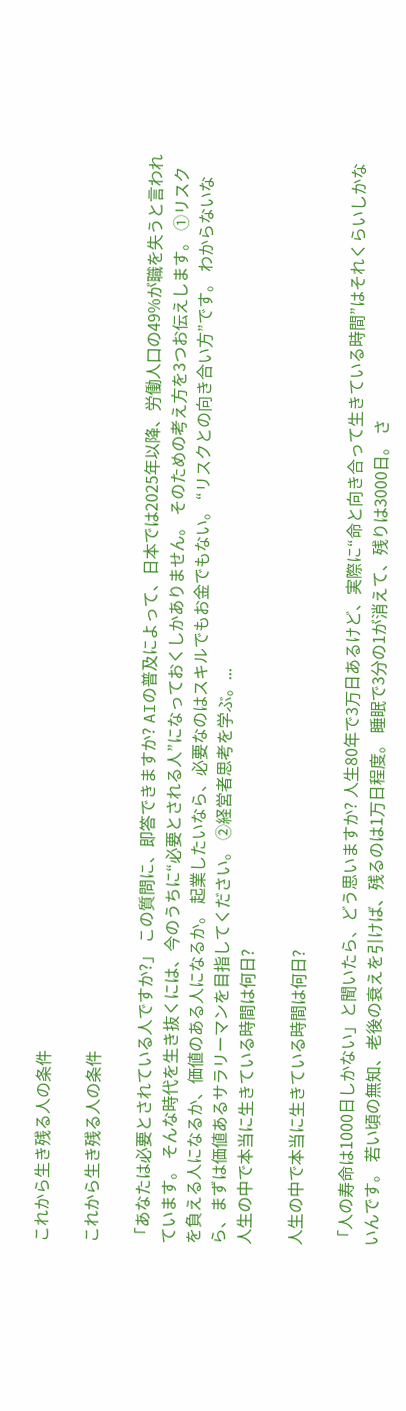これから生き残る人の条件

これから生き残る人の条件

「あなたは必要とされている人ですか?」 この質問に、即答できますか? AIの普及によって、日本では2025年以降、労働人口の49%が職を失うと言われています。 そんな時代を生き抜くには、今のうちに“必要とされる人”になっておくしかありません。 そのための考え方を3つお伝えします。 ①リスクを負える人になるか、価値のある人になるか。 起業したいなら、必要なのはスキルでもお金でもない。 “リスクとの向き合い方”です。 わからないなら、まずは価値あるサラリーマンを目指してください。 ②経営者思考を学ぶ。...
人生の中で本当に生きている時間は何日?

人生の中で本当に生きている時間は何日?

「人の寿命は1000日しかない」と聞いたら、どう思いますか? 人生80年で3万日あるけど、実際に“命と向き合って生きている時間”はそれくらいしかないんです。 若い頃の無知、老後の衰えを引けば、残るのは1万日程度。 睡眠で3分の1が消えて、残りは3000日。 さ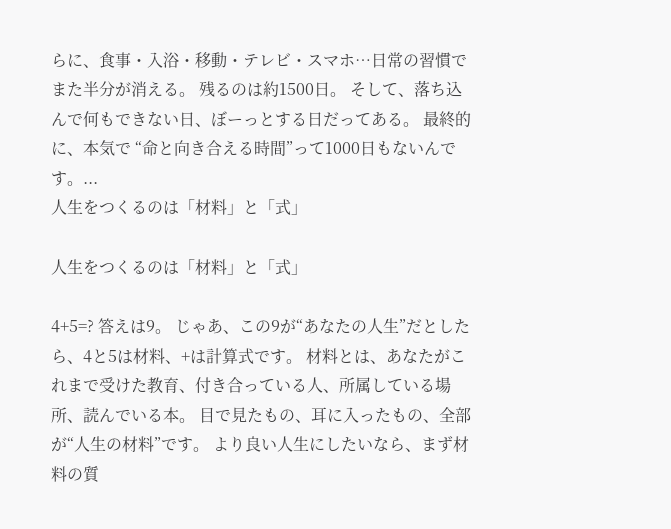らに、食事・入浴・移動・テレビ・スマホ…日常の習慣でまた半分が消える。 残るのは約1500日。 そして、落ち込んで何もできない日、ぼーっとする日だってある。 最終的に、本気で “命と向き合える時間”って1000日もないんです。...
人生をつくるのは「材料」と「式」

人生をつくるのは「材料」と「式」

4+5=? 答えは9。 じゃあ、この9が“あなたの人生”だとしたら、4と5は材料、+は計算式です。 材料とは、あなたがこれまで受けた教育、付き合っている人、所属している場所、読んでいる本。 目で見たもの、耳に入ったもの、全部が“人生の材料”です。 より良い人生にしたいなら、まず材料の質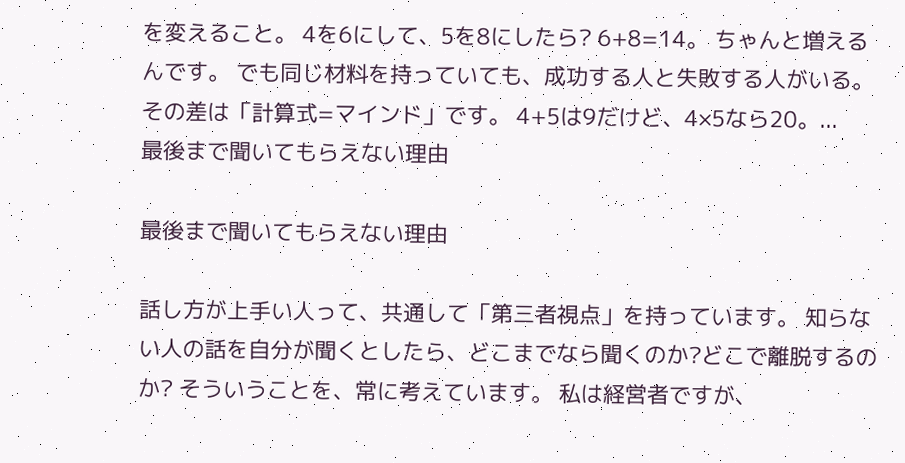を変えること。 4を6にして、5を8にしたら? 6+8=14。 ちゃんと増えるんです。 でも同じ材料を持っていても、成功する人と失敗する人がいる。 その差は「計算式=マインド」です。 4+5は9だけど、4×5なら20。...
最後まで聞いてもらえない理由

最後まで聞いてもらえない理由

話し方が上手い人って、共通して「第三者視点」を持っています。 知らない人の話を自分が聞くとしたら、どこまでなら聞くのか?どこで離脱するのか? そういうことを、常に考えています。 私は経営者ですが、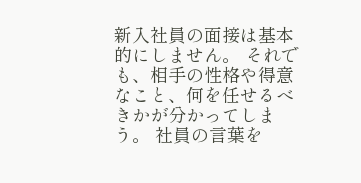新入社員の面接は基本的にしません。 それでも、相手の性格や得意なこと、何を任せるべきかが分かってしまう。 社員の言葉を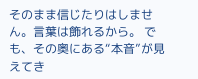そのまま信じたりはしません。言葉は飾れるから。 でも、その奥にある“本音”が見えてき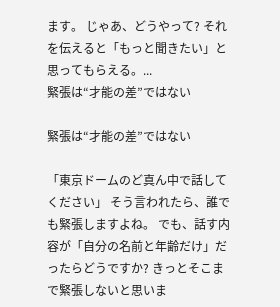ます。 じゃあ、どうやって? それを伝えると「もっと聞きたい」と思ってもらえる。...
緊張は“才能の差”ではない

緊張は“才能の差”ではない

「東京ドームのど真ん中で話してください」 そう言われたら、誰でも緊張しますよね。 でも、話す内容が「自分の名前と年齢だけ」だったらどうですか? きっとそこまで緊張しないと思いま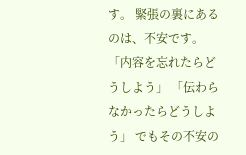す。 緊張の裏にあるのは、不安です。 「内容を忘れたらどうしよう」 「伝わらなかったらどうしよう」 でもその不安の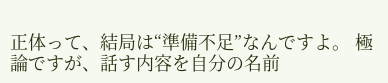正体って、結局は“準備不足”なんですよ。 極論ですが、話す内容を自分の名前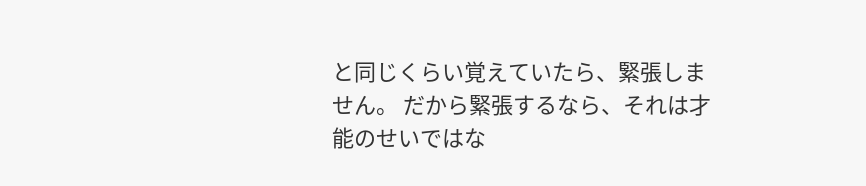と同じくらい覚えていたら、緊張しません。 だから緊張するなら、それは才能のせいではな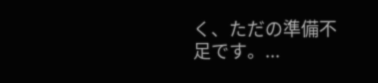く、ただの準備不足です。...